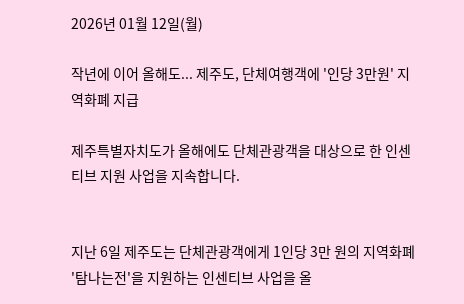2026년 01월 12일(월)

작년에 이어 올해도... 제주도, 단체여행객에 '인당 3만원' 지역화폐 지급

제주특별자치도가 올해에도 단체관광객을 대상으로 한 인센티브 지원 사업을 지속합니다.


지난 6일 제주도는 단체관광객에게 1인당 3만 원의 지역화폐 '탐나는전'을 지원하는 인센티브 사업을 올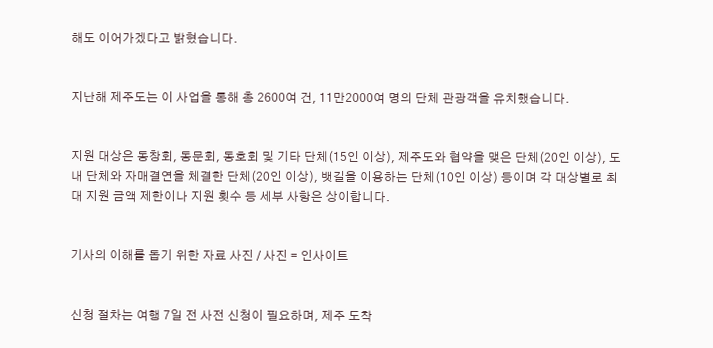해도 이어가겠다고 밝혔습니다.


지난해 제주도는 이 사업을 통해 총 2600여 건, 11만2000여 명의 단체 관광객을 유치했습니다.


지원 대상은 동창회, 동문회, 동호회 및 기타 단체(15인 이상), 제주도와 협약을 맺은 단체(20인 이상), 도내 단체와 자매결연을 체결한 단체(20인 이상), 뱃길을 이용하는 단체(10인 이상) 등이며 각 대상별로 최대 지원 금액 제한이나 지원 횟수 등 세부 사항은 상이합니다.


기사의 이해를 돕기 위한 자료 사진 / 사진 = 인사이트


신청 절차는 여행 7일 전 사전 신청이 필요하며, 제주 도착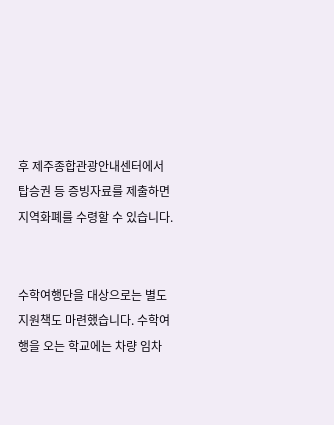후 제주종합관광안내센터에서 탑승권 등 증빙자료를 제출하면 지역화폐를 수령할 수 있습니다.


수학여행단을 대상으로는 별도 지원책도 마련했습니다. 수학여행을 오는 학교에는 차량 임차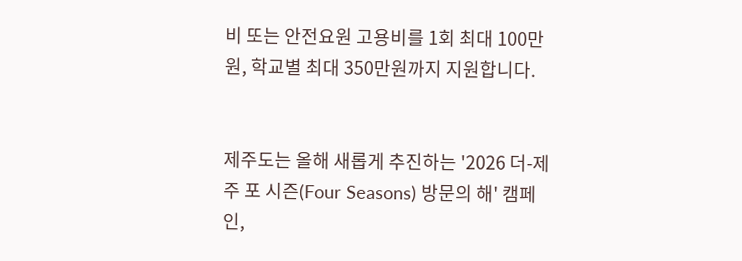비 또는 안전요원 고용비를 1회 최대 100만원, 학교별 최대 350만원까지 지원합니다.


제주도는 올해 새롭게 추진하는 '2026 더-제주 포 시즌(Four Seasons) 방문의 해' 캠페인,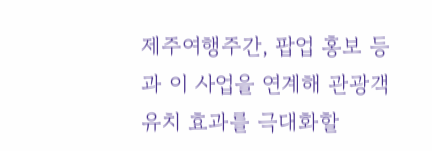제주여행주간, 팝업 홍보 등과 이 사업을 연계해 관광객 유치 효과를 극대화할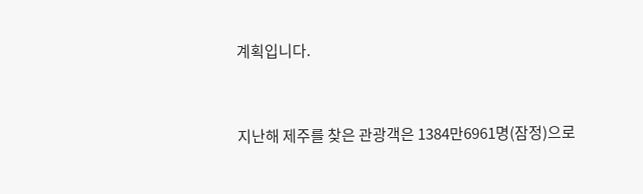계획입니다.


지난해 제주를 찾은 관광객은 1384만6961명(잠정)으로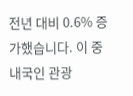전년 대비 0.6% 증가했습니다. 이 중 내국인 관광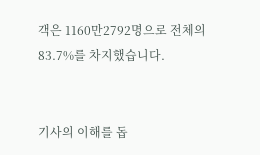객은 1160만2792명으로 전체의 83.7%를 차지했습니다.


기사의 이해를 돕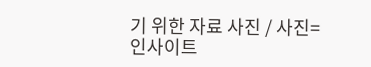기 위한 자료 사진 / 사진=인사이트